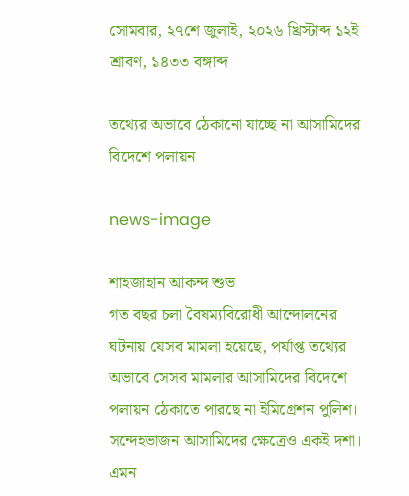সোমবার, ২৭শে জুলাই, ২০২৬ খ্রিস্টাব্দ ১২ই শ্রাবণ, ১৪৩৩ বঙ্গাব্দ

তথ্যের অভাবে ঠেকানো যাচ্ছে না আসামিদের বিদেশে পলায়ন

news-image

শাহজাহান আকন্দ শুভ
গত বছর চলা বৈষম্যবিরোধী আন্দোলনের ঘটনায় যেসব মামলা হয়েছে, পর্যাপ্ত তথ্যের অভাবে সেসব মামলার আসামিদের বিদেশে পলায়ন ঠেকাতে পারছে না ইমিগ্রেশন পুলিশ। সন্দেহভাজন আসামিদের ক্ষেত্রেও একই দশা। এমন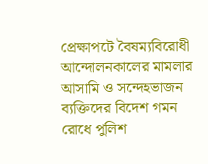প্রেক্ষাপটে বৈষম্যবিরোধী আন্দোলনকালের মামলার আসামি ও সন্দেহভাজন ব্যক্তিদের বিদেশ গমন রোধে পুলিশ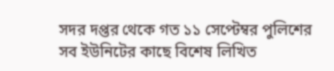সদর দপ্তর থেকে গত ১১ সেপ্টেম্বর পুলিশের সব ইউনিটের কাছে বিশেষ লিখিত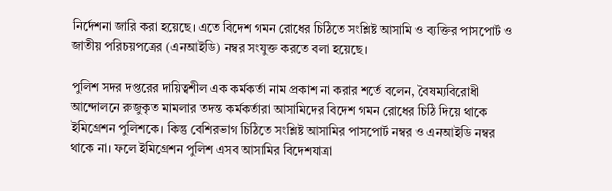নির্দেশনা জারি করা হয়েছে। এতে বিদেশ গমন রোধের চিঠিতে সংশ্লিষ্ট আসামি ও ব্যক্তির পাসপোর্ট ও জাতীয় পরিচয়পত্রের (এনআইডি) নম্বর সংযুক্ত করতে বলা হয়েছে।

পুলিশ সদর দপ্তরের দায়িত্বশীল এক কর্মকর্তা নাম প্রকাশ না করার শর্তে বলেন, বৈষম্যবিরোধী আন্দোলনে রুজুকৃত মামলার তদন্ত কর্মকর্তারা আসামিদের বিদেশ গমন রোধের চিঠি দিয়ে থাকে ইমিগ্রেশন পুলিশকে। কিন্তু বেশিরভাগ চিঠিতে সংশ্লিষ্ট আসামির পাসপোর্ট নম্বর ও এনআইডি নম্বর থাকে না। ফলে ইমিগ্রেশন পুলিশ এসব আসামির বিদেশযাত্রা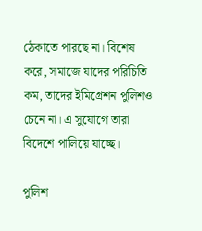ঠেকাতে পারছে না। বিশেষ করে, সমাজে যাদের পরিচিতি কম, তাদের ইমিগ্রেশন পুলিশও চেনে না। এ সুযোগে তারা বিদেশে পালিয়ে যাচ্ছে।

পুলিশ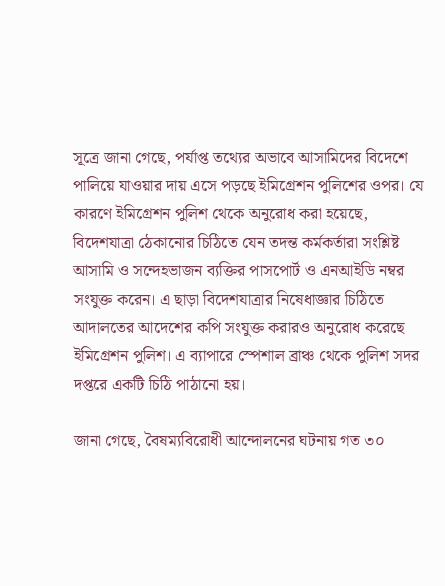সূত্রে জানা গেছে, পর্যাপ্ত তথ্যের অভাবে আসামিদের বিদেশে পালিয়ে যাওয়ার দায় এসে পড়ছে ইমিগ্রেশন পুলিশের ওপর। যে কারণে ইমিগ্রেশন পুলিশ থেকে অনুরোধ করা হয়েছে, বিদেশযাত্রা ঠেকানোর চিঠিতে যেন তদন্ত কর্মকর্তারা সংশ্লিষ্ট আসামি ও সন্দেহভাজন ব্যক্তির পাসপোর্ট ও এনআইডি নম্বর সংযুক্ত করেন। এ ছাড়া বিদেশযাত্রার নিষেধাজ্ঞার চিঠিতে আদালতের আদেশের কপি সংযুক্ত করারও অনুরোধ করেছে ইমিগ্রেশন পুলিশ। এ ব্যাপারে স্পেশাল ব্রাঞ্চ থেকে পুলিশ সদর দপ্তরে একটি চিঠি পাঠানো হয়।

জানা গেছে, বৈষম্যবিরোধী আন্দোলনের ঘটনায় গত ৩০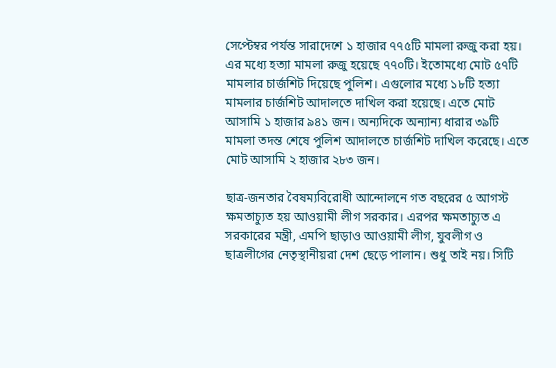সেপ্টেম্বর পর্যন্ত সারাদেশে ১ হাজার ৭৭৫টি মামলা রুজু করা হয়। এর মধ্যে হত্যা মামলা রুজু হয়েছে ৭৭০টি। ইতোমধ্যে মোট ৫৭টি মামলার চার্জশিট দিয়েছে পুলিশ। এগুলোর মধ্যে ১৮টি হত্যা মামলার চার্জশিট আদালতে দাখিল করা হয়েছে। এতে মোট আসামি ১ হাজার ৯৪১ জন। অন্যদিকে অন্যান্য ধারার ৩৯টি মামলা তদন্ত শেষে পুলিশ আদালতে চার্জশিট দাখিল করেছে। এতে মোট আসামি ২ হাজার ২৮৩ জন।

ছাত্র-জনতার বৈষম্যবিরোধী আন্দোলনে গত বছরের ৫ আগস্ট ক্ষমতাচ্যুত হয় আওয়ামী লীগ সরকার। এরপর ক্ষমতাচ্যুত এ সরকারের মন্ত্রী, এমপি ছাড়াও আওয়ামী লীগ, যুবলীগ ও ছাত্রলীগের নেতৃস্থানীয়রা দেশ ছেড়ে পালান। শুধু তাই নয়। সিটি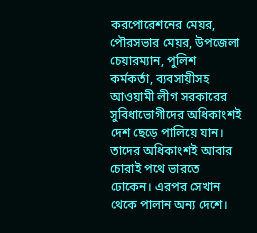করপোরেশনের মেয়র, পৌরসভার মেয়র, উপজেলা চেয়ারম্যান, পুলিশ কর্মকর্তা, ব্যবসায়ীসহ আওয়ামী লীগ সরকারের সুবিধাভোগীদের অধিকাংশই দেশ ছেড়ে পালিয়ে যান। তাদের অধিকাংশই আবার চোরাই পথে ভারতে ঢোকেন। এরপর সেখান থেকে পালান অন্য দেশে।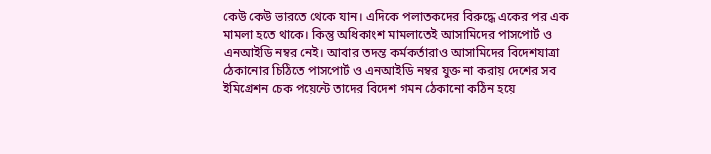কেউ কেউ ভারতে থেকে যান। এদিকে পলাতকদের বিরুদ্ধে একের পর এক মামলা হতে থাকে। কিন্তু অধিকাংশ মামলাতেই আসামিদের পাসপোর্ট ও এনআইডি নম্বর নেই। আবার তদন্ত কর্মকর্তারাও আসামিদের বিদেশযাত্রা ঠেকানোর চিঠিতে পাসপোর্ট ও এনআইডি নম্বর যুক্ত না করায় দেশের সব ইমিগ্রেশন চেক পয়েন্টে তাদের বিদেশ গমন ঠেকানো কঠিন হয়ে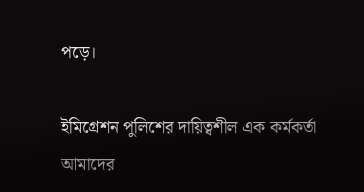পড়ে।

ইমিগ্রেশন পুলিশের দায়িত্বশীল এক কর্মকর্তা আমাদের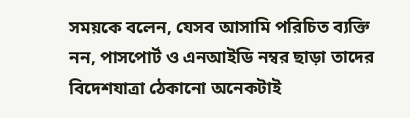সময়কে বলেন, যেসব আসামি পরিচিত ব্যক্তি নন, পাসপোর্ট ও এনআইডি নম্বর ছাড়া তাদের বিদেশযাত্রা ঠেকানো অনেকটাই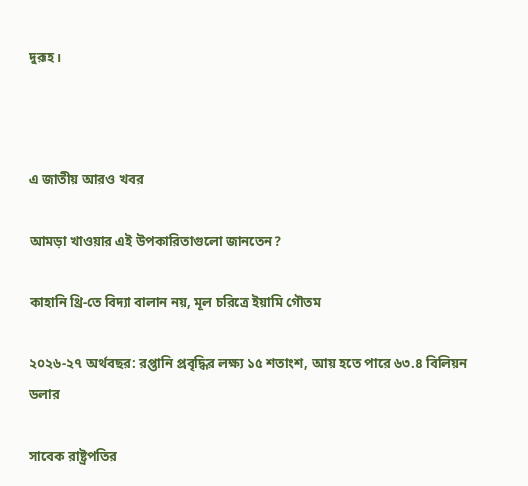দুরূহ।



এ জাতীয় আরও খবর

আমড়া খাওয়ার এই উপকারিতাগুলো জানতেন?

কাহানি থ্রি-তে বিদ্যা বালান নয়, মূল চরিত্রে ইয়ামি গৌতম

২০২৬-২৭ অর্থবছর: রপ্তানি প্রবৃদ্ধির লক্ষ্য ১৫ শতাংশ, আয় হতে পারে ৬৩.৪ বিলিয়ন ডলার

সাবেক রাষ্ট্রপতির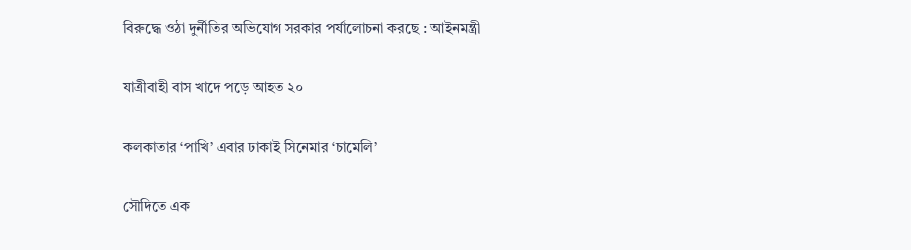বিরুদ্ধে ওঠা দুর্নীতির অভিযোগ সরকার পর্যালোচনা করছে : আইনমন্ত্রী

যাত্রীবাহী বাস খাদে পড়ে আহত ২০

কলকাতার ‘পাখি’ এবার ঢাকাই সিনেমার ‘চামেলি’

সৌদিতে এক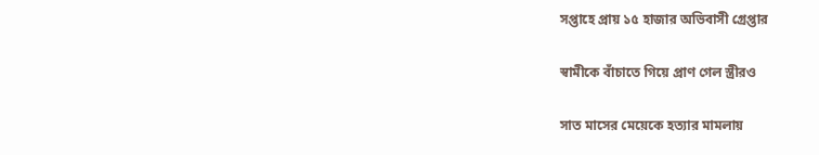সপ্তাহে প্রায় ১৫ হাজার অভিবাসী গ্রেপ্তার

স্বামীকে বাঁচাতে গিয়ে প্রাণ গেল স্ত্রীরও

সাত মাসের মেয়েকে হত্যার মামলায়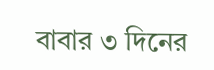বাবার ৩ দিনের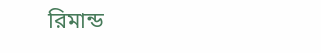রিমান্ড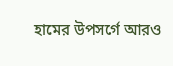হামের উপসর্গে আরও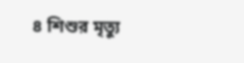৪ শিশুর মৃত্যু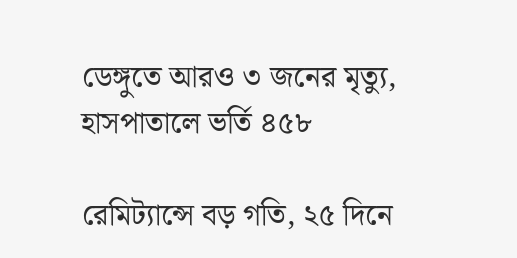ডেঙ্গুতে আরও ৩ জনের মৃত্যু, হাসপাতালে ভর্তি ৪৫৮

রেমিট্যান্সে বড় গতি, ২৫ দিনে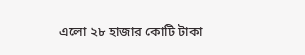এলো ২৮ হাজার কোটি টাকা